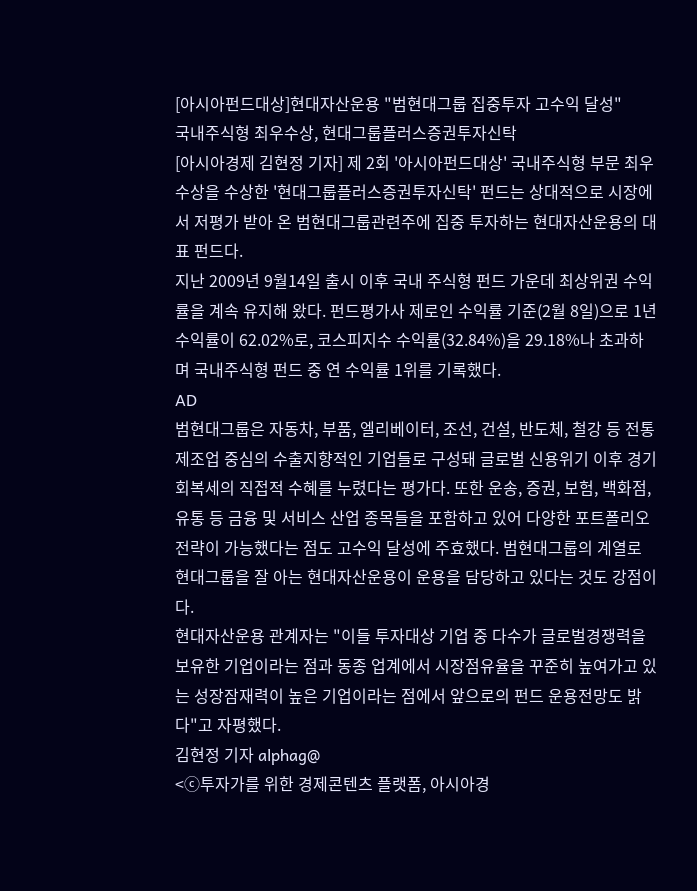[아시아펀드대상]현대자산운용 "범현대그룹 집중투자 고수익 달성"
국내주식형 최우수상, 현대그룹플러스증권투자신탁
[아시아경제 김현정 기자] 제 2회 '아시아펀드대상' 국내주식형 부문 최우수상을 수상한 '현대그룹플러스증권투자신탁' 펀드는 상대적으로 시장에서 저평가 받아 온 범현대그룹관련주에 집중 투자하는 현대자산운용의 대표 펀드다.
지난 2009년 9월14일 출시 이후 국내 주식형 펀드 가운데 최상위권 수익률을 계속 유지해 왔다. 펀드평가사 제로인 수익률 기준(2월 8일)으로 1년 수익률이 62.02%로, 코스피지수 수익률(32.84%)을 29.18%나 초과하며 국내주식형 펀드 중 연 수익률 1위를 기록했다.
AD
범현대그룹은 자동차, 부품, 엘리베이터, 조선, 건설, 반도체, 철강 등 전통 제조업 중심의 수출지향적인 기업들로 구성돼 글로벌 신용위기 이후 경기회복세의 직접적 수혜를 누렸다는 평가다. 또한 운송, 증권, 보험, 백화점, 유통 등 금융 및 서비스 산업 종목들을 포함하고 있어 다양한 포트폴리오 전략이 가능했다는 점도 고수익 달성에 주효했다. 범현대그룹의 계열로 현대그룹을 잘 아는 현대자산운용이 운용을 담당하고 있다는 것도 강점이다.
현대자산운용 관계자는 "이들 투자대상 기업 중 다수가 글로벌경쟁력을 보유한 기업이라는 점과 동종 업계에서 시장점유율을 꾸준히 높여가고 있는 성장잠재력이 높은 기업이라는 점에서 앞으로의 펀드 운용전망도 밝다"고 자평했다.
김현정 기자 alphag@
<ⓒ투자가를 위한 경제콘텐츠 플랫폼, 아시아경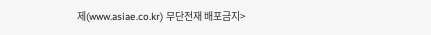제(www.asiae.co.kr) 무단전재 배포금지>